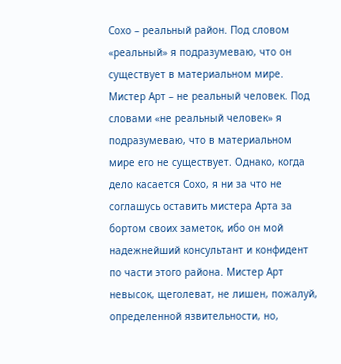Сохо – реальный район. Под словом «реальный» я подразумеваю, что он существует в материальном мире. Мистер Арт – не реальный человек. Под словами «не реальный человек» я подразумеваю, что в материальном мире его не существует. Однако, когда дело касается Сохо, я ни за что не соглашусь оставить мистера Арта за бортом своих заметок, ибо он мой надежнейший консультант и конфидент по части этого района. Мистер Арт невысок, щеголеват, не лишен, пожалуй, определенной язвительности, но,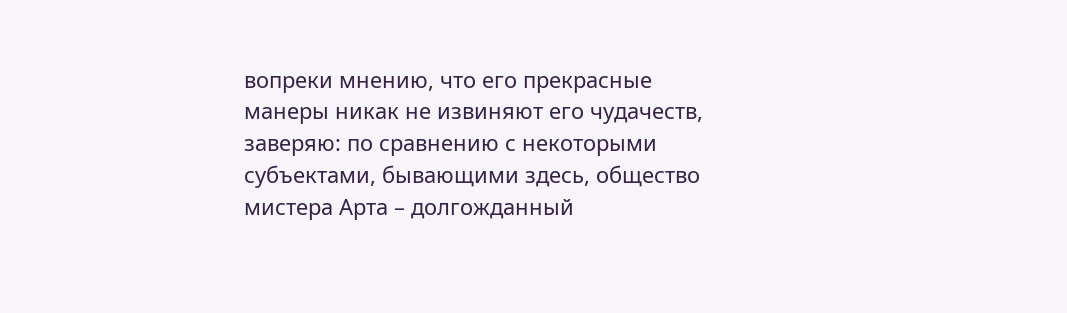вопреки мнению, что его прекрасные манеры никак не извиняют его чудачеств, заверяю: по сравнению с некоторыми субъектами, бывающими здесь, общество мистера Арта – долгожданный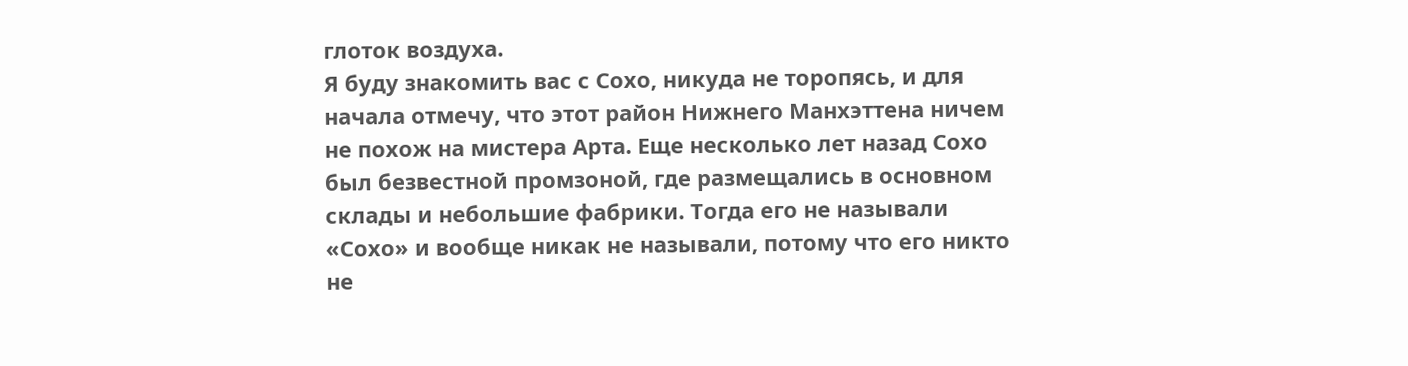глоток воздуха.
Я буду знакомить вас с Сохо, никуда не торопясь, и для начала отмечу, что этот район Нижнего Манхэттена ничем не похож на мистера Арта. Еще несколько лет назад Сохо был безвестной промзоной, где размещались в основном склады и небольшие фабрики. Тогда его не называли «Сохо» и вообще никак не называли, потому что его никто не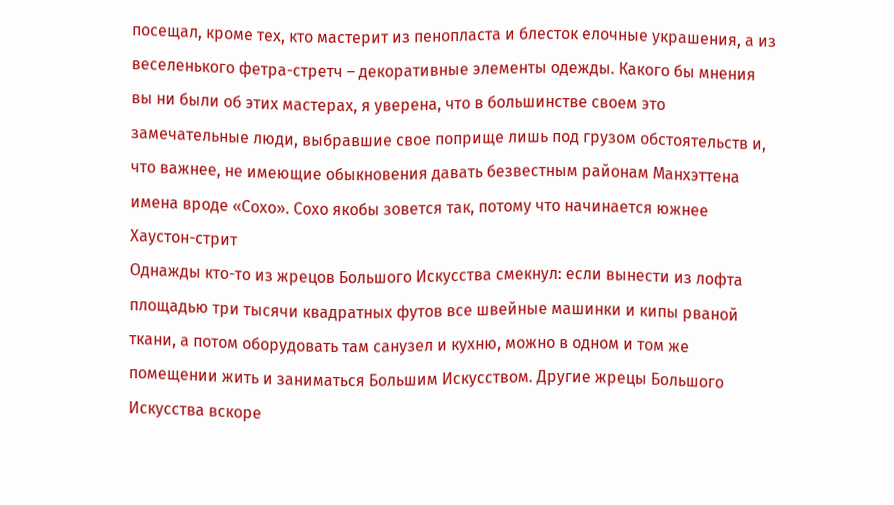посещал, кроме тех, кто мастерит из пенопласта и блесток елочные украшения, а из веселенького фетра-стретч – декоративные элементы одежды. Какого бы мнения вы ни были об этих мастерах, я уверена, что в большинстве своем это замечательные люди, выбравшие свое поприще лишь под грузом обстоятельств и, что важнее, не имеющие обыкновения давать безвестным районам Манхэттена имена вроде «Сохо». Сохо якобы зовется так, потому что начинается южнее Хаустон-стрит
Однажды кто-то из жрецов Большого Искусства смекнул: если вынести из лофта площадью три тысячи квадратных футов все швейные машинки и кипы рваной ткани, а потом оборудовать там санузел и кухню, можно в одном и том же помещении жить и заниматься Большим Искусством. Другие жрецы Большого Искусства вскоре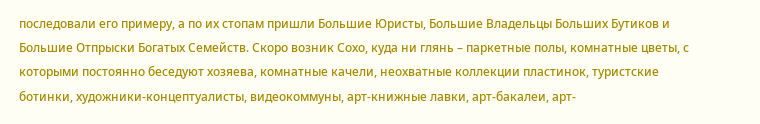последовали его примеру, а по их стопам пришли Большие Юристы, Большие Владельцы Больших Бутиков и Большие Отпрыски Богатых Семейств. Скоро возник Сохо, куда ни глянь – паркетные полы, комнатные цветы, с которыми постоянно беседуют хозяева, комнатные качели, неохватные коллекции пластинок, туристские ботинки, художники-концептуалисты, видеокоммуны, арт-книжные лавки, арт-бакалеи, арт-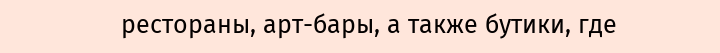рестораны, арт-бары, а также бутики, где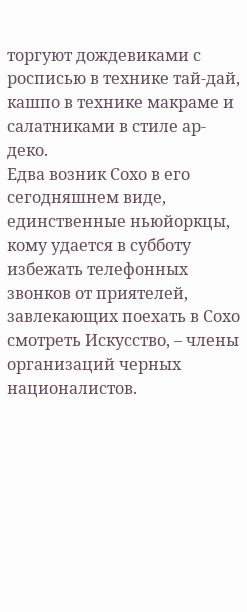торгуют дождевиками с росписью в технике тай-дай, кашпо в технике макраме и салатниками в стиле ар-деко.
Едва возник Сохо в его сегодняшнем виде, единственные ньюйоркцы, кому удается в субботу избежать телефонных звонков от приятелей, завлекающих поехать в Сохо смотреть Искусство, – члены организаций черных националистов.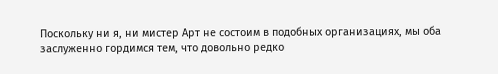Поскольку ни я, ни мистер Арт не состоим в подобных организациях, мы оба заслуженно гордимся тем, что довольно редко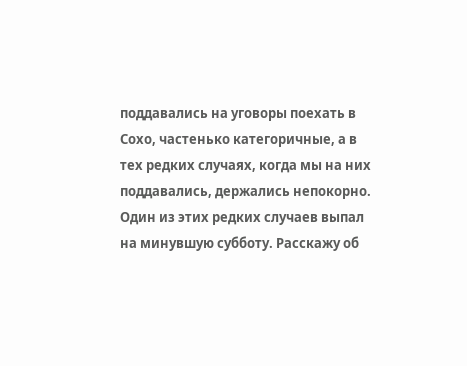поддавались на уговоры поехать в Сохо, частенько категоричные, а в тех редких случаях, когда мы на них поддавались, держались непокорно.
Один из этих редких случаев выпал на минувшую субботу. Расскажу об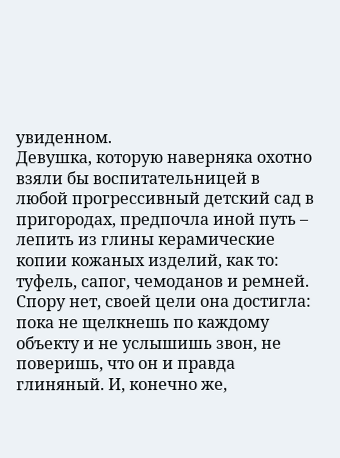увиденном.
Девушка, которую наверняка охотно взяли бы воспитательницей в любой прогрессивный детский сад в пригородах, предпочла иной путь – лепить из глины керамические копии кожаных изделий, как то: туфель, сапог, чемоданов и ремней. Спору нет, своей цели она достигла: пока не щелкнешь по каждому объекту и не услышишь звон, не поверишь, что он и правда глиняный. И, конечно же,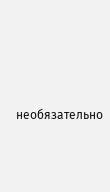необязательно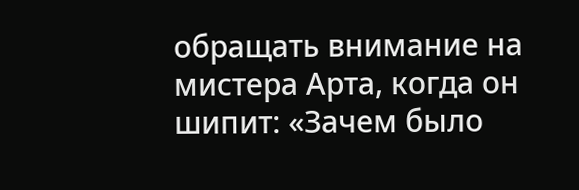обращать внимание на мистера Арта, когда он шипит: «Зачем было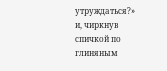утруждаться?» и, чиркнув спичкой по глиняным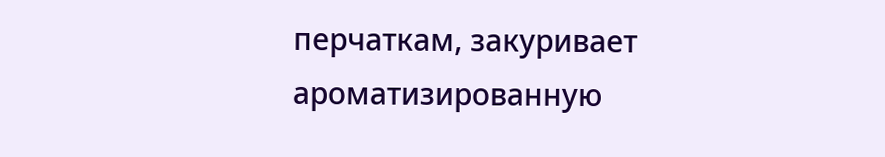перчаткам, закуривает ароматизированную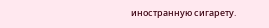иностранную сигарету.